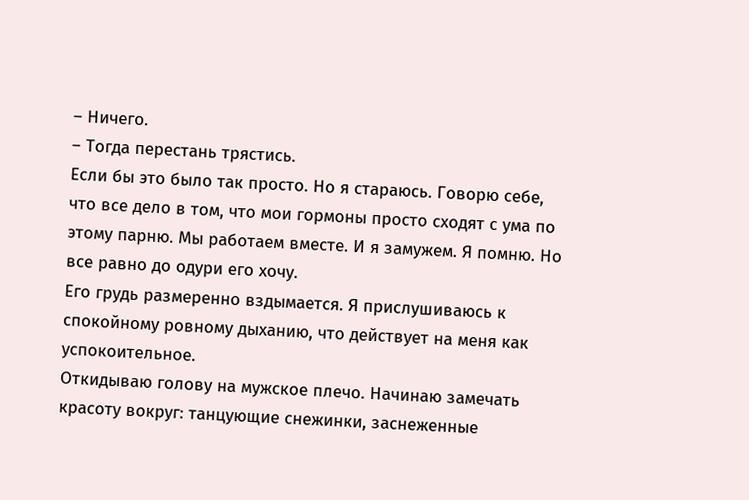– Ничего.
– Тогда перестань трястись.
Если бы это было так просто. Но я стараюсь. Говорю себе, что все дело в том, что мои гормоны просто сходят с ума по этому парню. Мы работаем вместе. И я замужем. Я помню. Но все равно до одури его хочу.
Его грудь размеренно вздымается. Я прислушиваюсь к спокойному ровному дыханию, что действует на меня как успокоительное.
Откидываю голову на мужское плечо. Начинаю замечать красоту вокруг: танцующие снежинки, заснеженные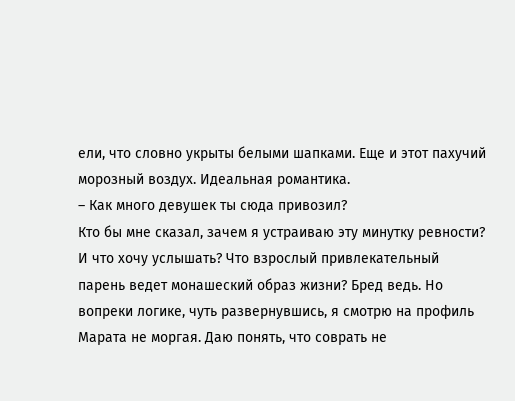ели, что словно укрыты белыми шапками. Еще и этот пахучий морозный воздух. Идеальная романтика.
– Как много девушек ты сюда привозил?
Кто бы мне сказал, зачем я устраиваю эту минутку ревности? И что хочу услышать? Что взрослый привлекательный парень ведет монашеский образ жизни? Бред ведь. Но вопреки логике, чуть развернувшись, я смотрю на профиль Марата не моргая. Даю понять, что соврать не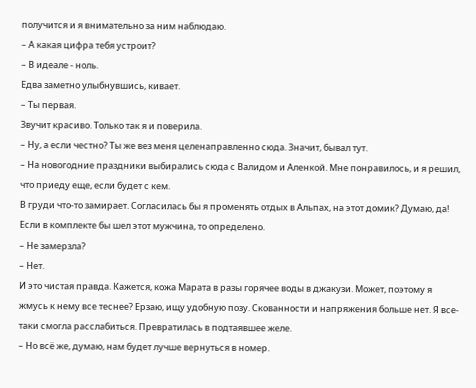получится и я внимательно за ним наблюдаю.
– А какая цифра тебя устроит?
– В идеале - ноль.
Едва заметно улыбнувшись, кивает.
– Ты первая.
Звучит красиво. Только так я и поверила.
– Ну, а если честно? Ты же вез меня целенаправленно сюда. Значит, бывал тут.
– На новогодние праздники выбирались сюда с Валидом и Аленкой. Мне понравилось, и я решил, что приеду еще, если будет с кем.
В груди что-то замирает. Согласилась бы я променять отдых в Альпах, на этот домик? Думаю, да! Если в комплекте бы шел этот мужчина, то определено.
– Не замерзла?
– Нет.
И это чистая правда. Кажется, кожа Марата в разы горячее воды в джакузи. Может, поэтому я жмусь к нему все теснее? Ерзаю, ищу удобную позу. Скованности и напряжения больше нет. Я все-таки смогла расслабиться. Превратилась в подтаявшее желе.
– Но всё же, думаю, нам будет лучше вернуться в номер.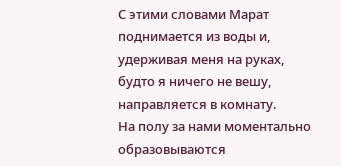С этими словами Марат поднимается из воды и, удерживая меня на руках, будто я ничего не вешу, направляется в комнату.
На полу за нами моментально образовываются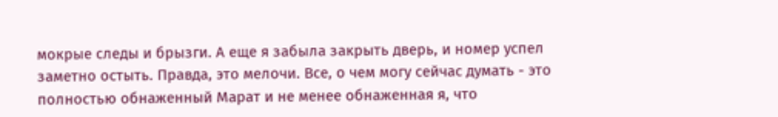мокрые следы и брызги. А еще я забыла закрыть дверь, и номер успел заметно остыть. Правда, это мелочи. Все, о чем могу сейчас думать - это полностью обнаженный Марат и не менее обнаженная я, что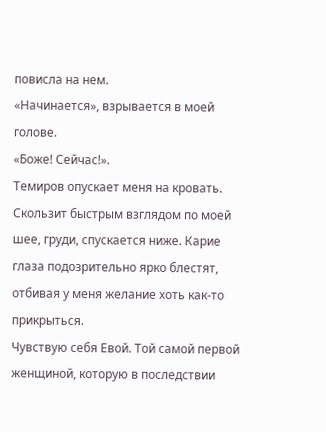повисла на нем.
«Начинается», взрывается в моей голове.
«Боже! Сейчас!».
Темиров опускает меня на кровать. Скользит быстрым взглядом по моей шее, груди, спускается ниже. Карие глаза подозрительно ярко блестят, отбивая у меня желание хоть как-то прикрыться.
Чувствую себя Евой. Той самой первой женщиной, которую в последствии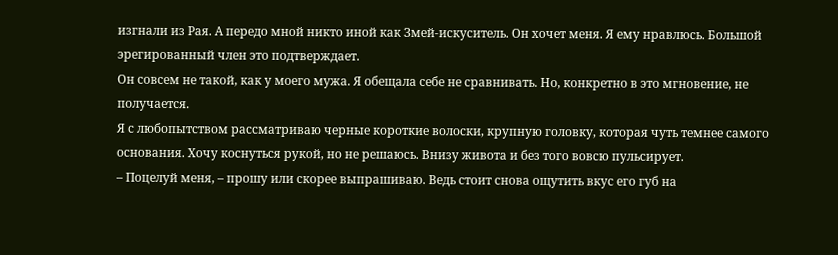изгнали из Рая. А передо мной никто иной как Змей-искуситель. Он хочет меня. Я ему нравлюсь. Большой эрегированный член это подтверждает.
Он совсем не такой, как у моего мужа. Я обещала себе не сравнивать. Но, конкретно в это мгновение, не получается.
Я с любопытством рассматриваю черные короткие волоски, крупную головку, которая чуть темнее самого основания. Хочу коснуться рукой, но не решаюсь. Внизу живота и без того вовсю пульсирует.
– Поцелуй меня, – прошу или скорее выпрашиваю. Ведь стоит снова ощутить вкус его губ на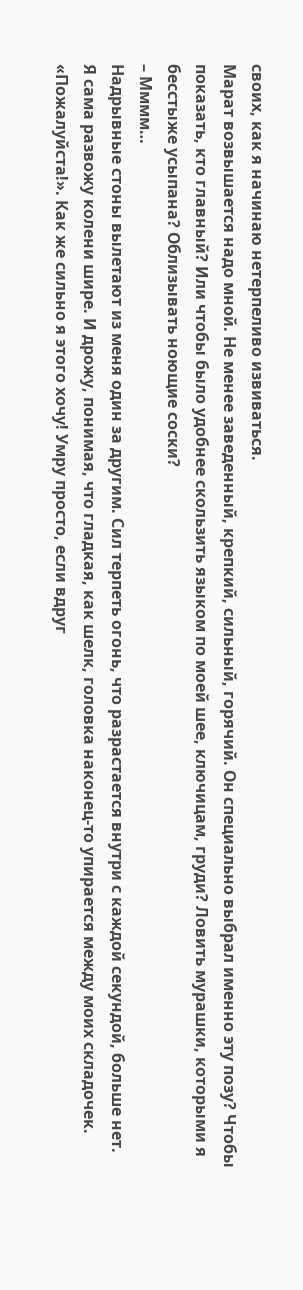своих, как я начинаю нетерпеливо извиваться.
Марат возвышается надо мной. Не менее заведенный, крепкий, сильный, горячий. Он специально выбрал именно эту позу? Чтобы показать, кто главный? Или чтобы было удобнее скользить языком по моей шее, ключицам, груди? Ловить мурашки, которыми я бесстыже усыпана? Облизывать ноющие соски?
– Мммм…
Надрывные стоны вылетают из меня один за другим. Сил терпеть огонь, что разрастается внутри с каждой секундой, больше нет.
Я сама развожу колени шире. И дрожу, понимая, что гладкая, как шелк, головка наконец-то упирается между моих складочек.
«Пожалуйста!». Как же сильно я этого хочу! Умру просто, если вдруг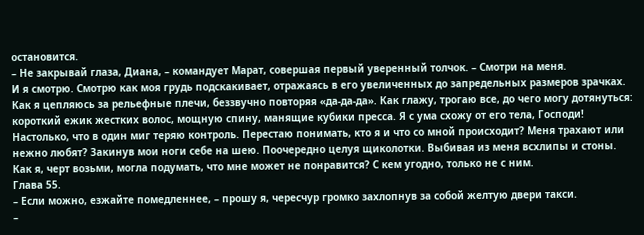остановится.
– Не закрывай глаза, Диана, – командует Марат, совершая первый уверенный толчок. – Смотри на меня.
И я смотрю. Смотрю как моя грудь подскакивает, отражаясь в его увеличенных до запредельных размеров зрачках. Как я цепляюсь за рельефные плечи, беззвучно повторяя «да-да-да». Как глажу, трогаю все, до чего могу дотянуться: короткий ежик жестких волос, мощную спину, манящие кубики пресса. Я с ума схожу от его тела, Господи! Настолько, что в один миг теряю контроль. Перестаю понимать, кто я и что со мной происходит? Меня трахают или нежно любят? Закинув мои ноги себе на шею. Поочередно целуя щиколотки. Выбивая из меня всхлипы и стоны.
Как я, черт возьми, могла подумать, что мне может не понравится? С кем угодно, только не с ним.
Глава 55.
– Если можно, езжайте помедленнее, – прошу я, чересчур громко захлопнув за собой желтую двери такси.
–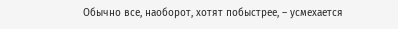Обычно все, наоборот, хотят побыстрее, – усмехается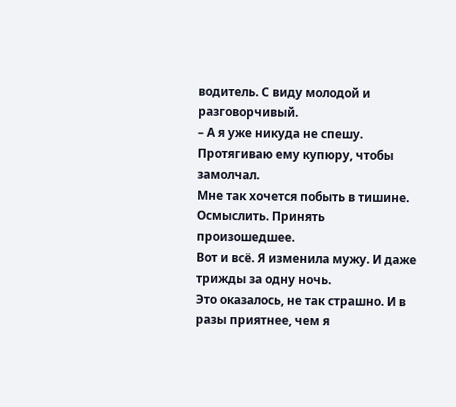водитель. С виду молодой и разговорчивый.
– А я уже никуда не спешу.
Протягиваю ему купюру, чтобы замолчал.
Мне так хочется побыть в тишине. Осмыслить. Принять произошедшее.
Вот и всё. Я изменила мужу. И даже трижды за одну ночь.
Это оказалось, не так страшно. И в разы приятнее, чем я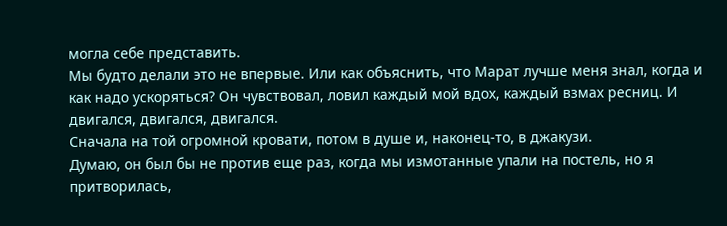могла себе представить.
Мы будто делали это не впервые. Или как объяснить, что Марат лучше меня знал, когда и как надо ускоряться? Он чувствовал, ловил каждый мой вдох, каждый взмах ресниц. И двигался, двигался, двигался.
Сначала на той огромной кровати, потом в душе и, наконец-то, в джакузи.
Думаю, он был бы не против еще раз, когда мы измотанные упали на постель, но я притворилась,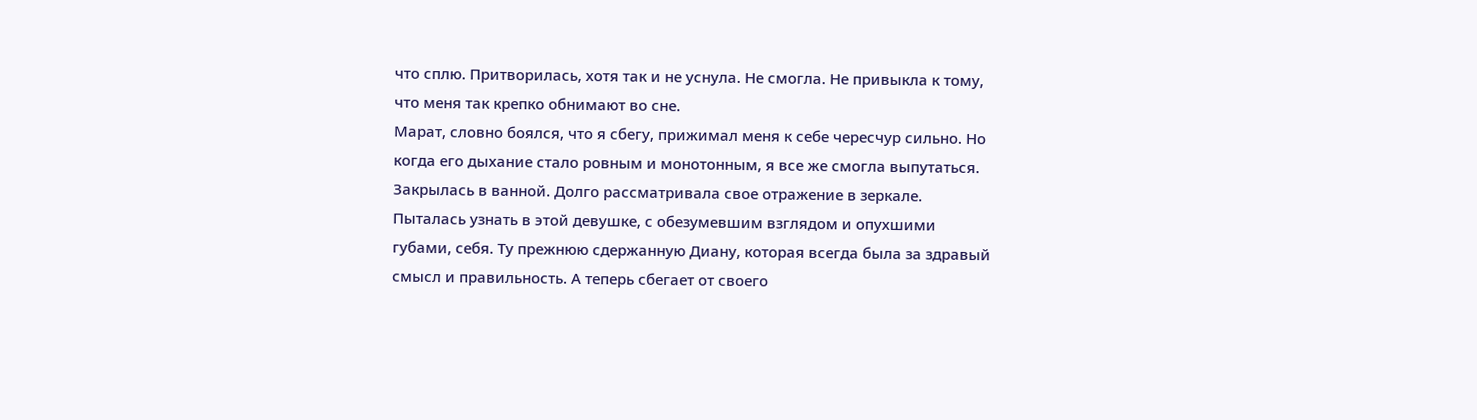что сплю. Притворилась, хотя так и не уснула. Не смогла. Не привыкла к тому, что меня так крепко обнимают во сне.
Марат, словно боялся, что я сбегу, прижимал меня к себе чересчур сильно. Но когда его дыхание стало ровным и монотонным, я все же смогла выпутаться.
Закрылась в ванной. Долго рассматривала свое отражение в зеркале. Пыталась узнать в этой девушке, с обезумевшим взглядом и опухшими губами, себя. Ту прежнюю сдержанную Диану, которая всегда была за здравый смысл и правильность. А теперь сбегает от своего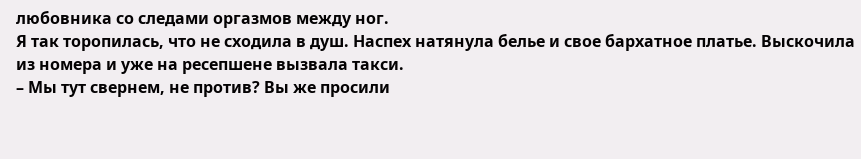любовника со следами оргазмов между ног.
Я так торопилась, что не сходила в душ. Наспех натянула белье и свое бархатное платье. Выскочила из номера и уже на ресепшене вызвала такси.
– Мы тут свернем, не против? Вы же просили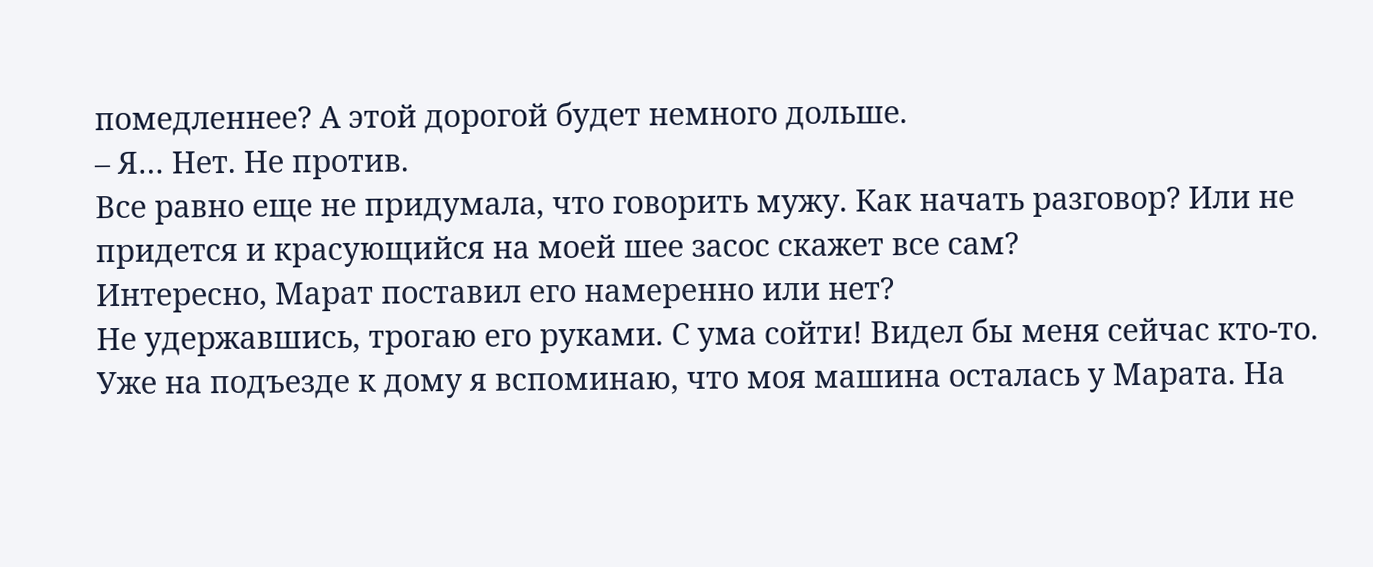помедленнее? А этой дорогой будет немного дольше.
– Я… Нет. Не против.
Все равно еще не придумала, что говорить мужу. Как начать разговор? Или не придется и красующийся на моей шее засос скажет все сам?
Интересно, Марат поставил его намеренно или нет?
Не удержавшись, трогаю его руками. С ума сойти! Видел бы меня сейчас кто-то.
Уже на подъезде к дому я вспоминаю, что моя машина осталась у Марата. На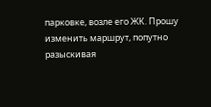парковке, возле его ЖК. Прошу изменить маршрут, попутно разыскивая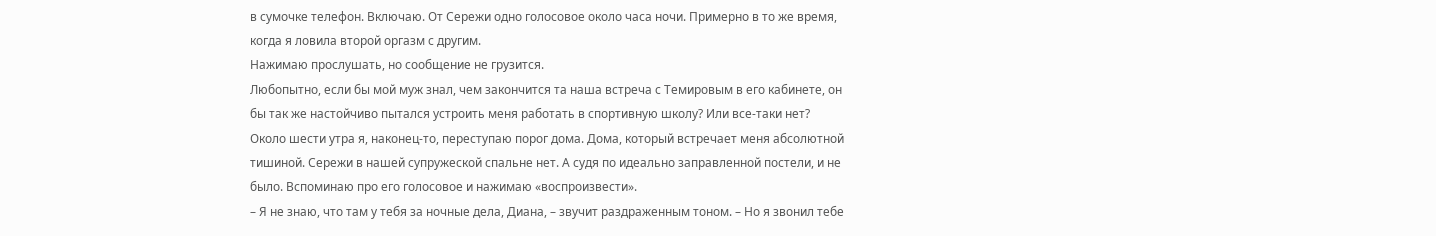в сумочке телефон. Включаю. От Сережи одно голосовое около часа ночи. Примерно в то же время, когда я ловила второй оргазм с другим.
Нажимаю прослушать, но сообщение не грузится.
Любопытно, если бы мой муж знал, чем закончится та наша встреча с Темировым в его кабинете, он бы так же настойчиво пытался устроить меня работать в спортивную школу? Или все-таки нет?
Около шести утра я, наконец-то, переступаю порог дома. Дома, который встречает меня абсолютной тишиной. Сережи в нашей супружеской спальне нет. А судя по идеально заправленной постели, и не было. Вспоминаю про его голосовое и нажимаю «воспроизвести».
– Я не знаю, что там у тебя за ночные дела, Диана, – звучит раздраженным тоном. – Но я звонил тебе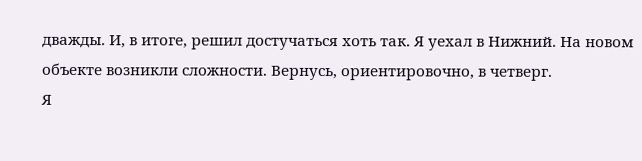дважды. И, в итоге, решил достучаться хоть так. Я уехал в Нижний. На новом объекте возникли сложности. Вернусь, ориентировочно, в четверг.
Я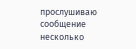прослушиваю сообщение несколько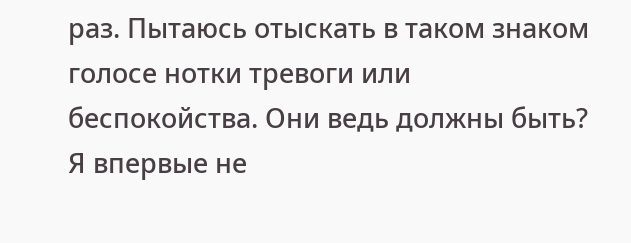раз. Пытаюсь отыскать в таком знаком голосе нотки тревоги или беспокойства. Они ведь должны быть? Я впервые не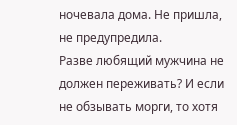ночевала дома. Не пришла, не предупредила.
Разве любящий мужчина не должен переживать? И если не обзывать морги, то хотя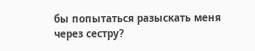бы попытаться разыскать меня через сестру?